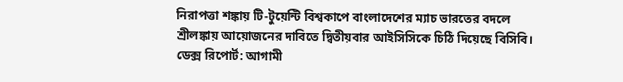নিরাপত্তা শঙ্কায় টি-টুয়েন্টি বিশ্বকাপে বাংলাদেশের ম্যাচ ভারতের বদলে শ্রীলঙ্কায় আয়োজনের দাবিতে দ্বিতীয়বার আইসিসিকে চিঠি দিয়েছে বিসিবি।
ডেক্স রিপোর্ট: আগামী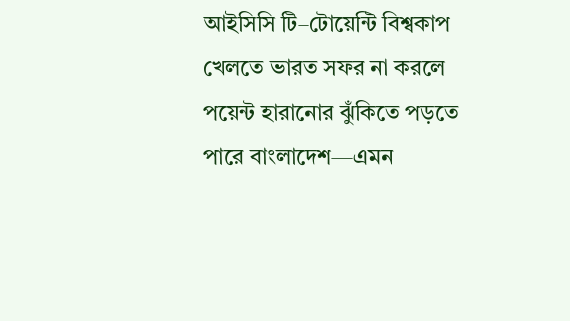আইসিসি টি–টোয়েন্টি বিশ্বকাপ খেলতে ভারত সফর না করলে পয়েন্ট হারানোর ঝুঁকিতে পড়তে পারে বাংলাদেশ—এমন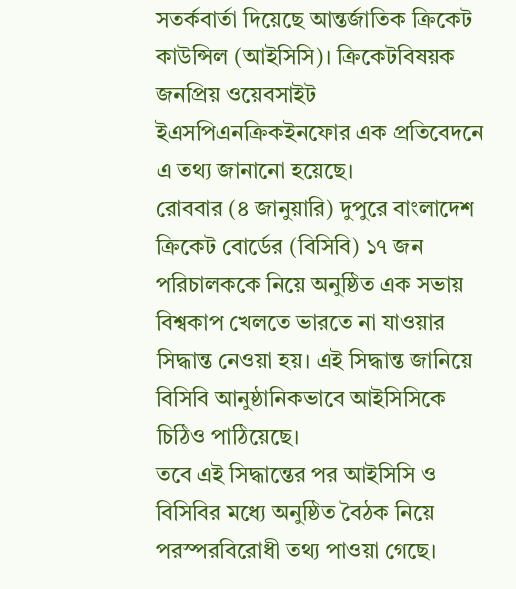সতর্কবার্তা দিয়েছে আন্তর্জাতিক ক্রিকেট কাউন্সিল (আইসিসি)। ক্রিকেটবিষয়ক জনপ্রিয় ওয়েবসাইট ইএসপিএনক্রিকইনফোর এক প্রতিবেদনে এ তথ্য জানানো হয়েছে।
রোববার (৪ জানুয়ারি) দুপুরে বাংলাদেশ ক্রিকেট বোর্ডের (বিসিবি) ১৭ জন পরিচালককে নিয়ে অনুষ্ঠিত এক সভায় বিশ্বকাপ খেলতে ভারতে না যাওয়ার সিদ্ধান্ত নেওয়া হয়। এই সিদ্ধান্ত জানিয়ে বিসিবি আনুষ্ঠানিকভাবে আইসিসিকে চিঠিও পাঠিয়েছে।
তবে এই সিদ্ধান্তের পর আইসিসি ও বিসিবির মধ্যে অনুষ্ঠিত বৈঠক নিয়ে পরস্পরবিরোধী তথ্য পাওয়া গেছে।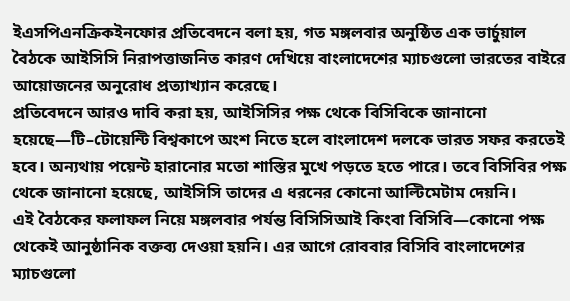ইএসপিএনক্রিকইনফোর প্রতিবেদনে বলা হয়, গত মঙ্গলবার অনুষ্ঠিত এক ভার্চুয়াল বৈঠকে আইসিসি নিরাপত্তাজনিত কারণ দেখিয়ে বাংলাদেশের ম্যাচগুলো ভারতের বাইরে আয়োজনের অনুরোধ প্রত্যাখ্যান করেছে।
প্রতিবেদনে আরও দাবি করা হয়, আইসিসির পক্ষ থেকে বিসিবিকে জানানো হয়েছে—টি–টোয়েন্টি বিশ্বকাপে অংশ নিতে হলে বাংলাদেশ দলকে ভারত সফর করতেই হবে। অন্যথায় পয়েন্ট হারানোর মতো শাস্তির মুখে পড়তে হতে পারে। তবে বিসিবির পক্ষ থেকে জানানো হয়েছে, আইসিসি তাদের এ ধরনের কোনো আল্টিমেটাম দেয়নি।
এই বৈঠকের ফলাফল নিয়ে মঙ্গলবার পর্যন্ত বিসিসিআই কিংবা বিসিবি—কোনো পক্ষ থেকেই আনুষ্ঠানিক বক্তব্য দেওয়া হয়নি। এর আগে রোববার বিসিবি বাংলাদেশের ম্যাচগুলো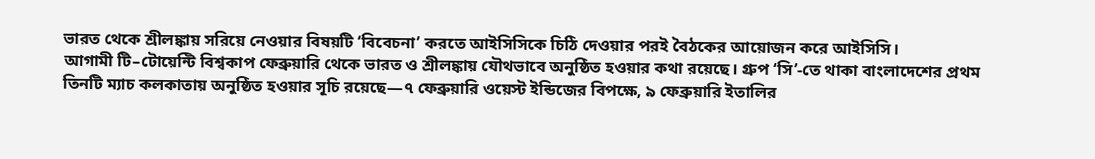ভারত থেকে শ্রীলঙ্কায় সরিয়ে নেওয়ার বিষয়টি ‘বিবেচনা’ করতে আইসিসিকে চিঠি দেওয়ার পরই বৈঠকের আয়োজন করে আইসিসি।
আগামী টি–টোয়েন্টি বিশ্বকাপ ফেব্রুয়ারি থেকে ভারত ও শ্রীলঙ্কায় যৌথভাবে অনুষ্ঠিত হওয়ার কথা রয়েছে। গ্রুপ ‘সি’-তে থাকা বাংলাদেশের প্রথম তিনটি ম্যাচ কলকাতায় অনুষ্ঠিত হওয়ার সূচি রয়েছে—৭ ফেব্রুয়ারি ওয়েস্ট ইন্ডিজের বিপক্ষে, ৯ ফেব্রুয়ারি ইতালির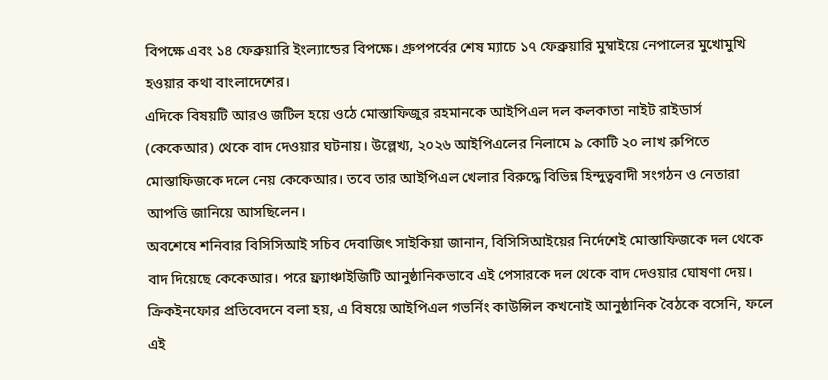বিপক্ষে এবং ১৪ ফেব্রুয়ারি ইংল্যান্ডের বিপক্ষে। গ্রুপপর্বের শেষ ম্যাচে ১৭ ফেব্রুয়ারি মুম্বাইয়ে নেপালের মুখোমুখি হওয়ার কথা বাংলাদেশের।
এদিকে বিষয়টি আরও জটিল হয়ে ওঠে মোস্তাফিজুর রহমানকে আইপিএল দল কলকাতা নাইট রাইডার্স (কেকেআর) থেকে বাদ দেওয়ার ঘটনায়। উল্লেখ্য, ২০২৬ আইপিএলের নিলামে ৯ কোটি ২০ লাখ রুপিতে মোস্তাফিজকে দলে নেয় কেকেআর। তবে তার আইপিএল খেলার বিরুদ্ধে বিভিন্ন হিন্দুত্ববাদী সংগঠন ও নেতারা আপত্তি জানিয়ে আসছিলেন।
অবশেষে শনিবার বিসিসিআই সচিব দেবাজিৎ সাইকিয়া জানান, বিসিসিআইয়ের নির্দেশেই মোস্তাফিজকে দল থেকে বাদ দিয়েছে কেকেআর। পরে ফ্র্যাঞ্চাইজিটি আনুষ্ঠানিকভাবে এই পেসারকে দল থেকে বাদ দেওয়ার ঘোষণা দেয়। ক্রিকইনফোর প্রতিবেদনে বলা হয়, এ বিষয়ে আইপিএল গভর্নিং কাউন্সিল কখনোই আনুষ্ঠানিক বৈঠকে বসেনি, ফলে এই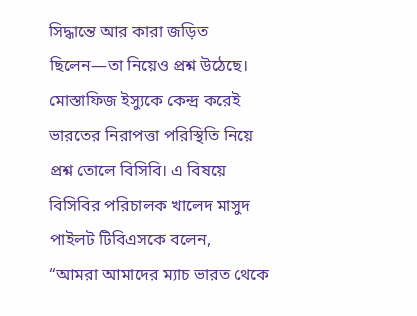সিদ্ধান্তে আর কারা জড়িত ছিলেন—তা নিয়েও প্রশ্ন উঠেছে।
মোস্তাফিজ ইস্যুকে কেন্দ্র করেই ভারতের নিরাপত্তা পরিস্থিতি নিয়ে প্রশ্ন তোলে বিসিবি। এ বিষয়ে বিসিবির পরিচালক খালেদ মাসুদ পাইলট টিবিএসকে বলেন,
“আমরা আমাদের ম্যাচ ভারত থেকে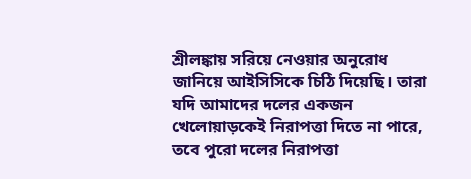শ্রীলঙ্কায় সরিয়ে নেওয়ার অনুরোধ জানিয়ে আইসিসিকে চিঠি দিয়েছি। তারা যদি আমাদের দলের একজন খেলোয়াড়কেই নিরাপত্তা দিতে না পারে, তবে পুরো দলের নিরাপত্তা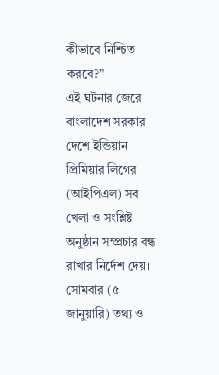কীভাবে নিশ্চিত করবে?”
এই ঘটনার জেরে বাংলাদেশ সরকার দেশে ইন্ডিয়ান প্রিমিয়ার লিগের (আইপিএল) সব খেলা ও সংশ্লিষ্ট অনুষ্ঠান সম্প্রচার বন্ধ রাখার নির্দেশ দেয়। সোমবার (৫ জানুয়ারি) তথ্য ও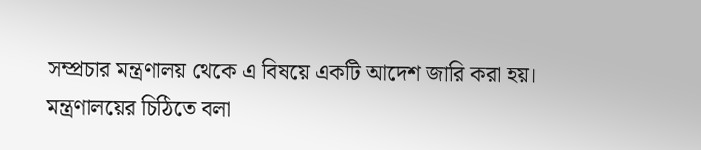সম্প্রচার মন্ত্রণালয় থেকে এ বিষয়ে একটি আদেশ জারি করা হয়।
মন্ত্রণালয়ের চিঠিতে বলা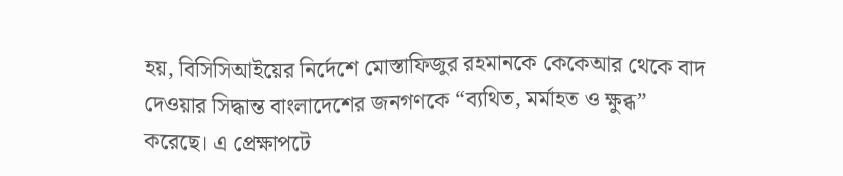হয়, বিসিসিআইয়ের নির্দেশে মোস্তাফিজুর রহমানকে কেকেআর থেকে বাদ দেওয়ার সিদ্ধান্ত বাংলাদেশের জনগণকে “ব্যথিত, মর্মাহত ও ক্ষুব্ধ” করেছে। এ প্রেক্ষাপটে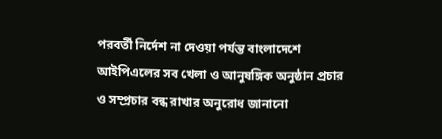পরবর্তী নির্দেশ না দেওয়া পর্যন্ত বাংলাদেশে আইপিএলের সব খেলা ও আনুষঙ্গিক অনুষ্ঠান প্রচার ও সম্প্রচার বন্ধ রাখার অনুরোধ জানানো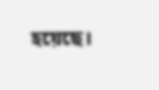হয়েছে।